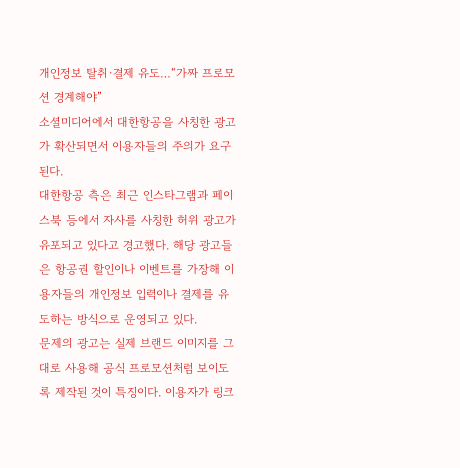개인정보 탈취·결제 유도…“가짜 프로모션 경계해야”
소셜미디어에서 대한항공을 사칭한 광고가 확산되면서 이용자들의 주의가 요구된다.
대한항공 측은 최근 인스타그램과 페이스북 등에서 자사를 사칭한 허위 광고가 유포되고 있다고 경고했다. 해당 광고들은 항공권 할인이나 이벤트를 가장해 이용자들의 개인정보 입력이나 결제를 유도하는 방식으로 운영되고 있다.
문제의 광고는 실제 브랜드 이미지를 그대로 사용해 공식 프로모션처럼 보이도록 제작된 것이 특징이다. 이용자가 링크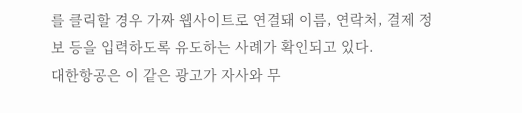를 클릭할 경우 가짜 웹사이트로 연결돼 이름, 연락처, 결제 정보 등을 입력하도록 유도하는 사례가 확인되고 있다.
대한항공은 이 같은 광고가 자사와 무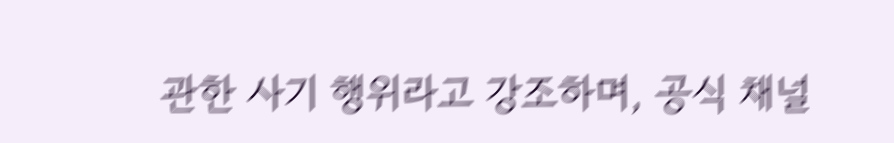관한 사기 행위라고 강조하며, 공식 채널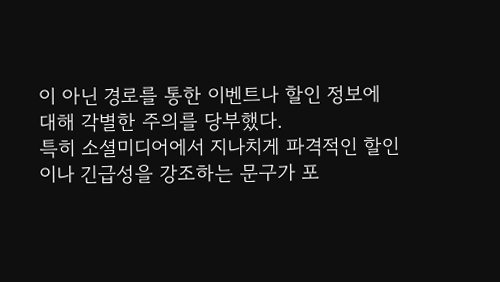이 아닌 경로를 통한 이벤트나 할인 정보에 대해 각별한 주의를 당부했다.
특히 소셜미디어에서 지나치게 파격적인 할인이나 긴급성을 강조하는 문구가 포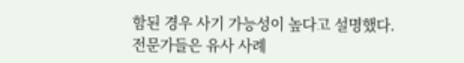함된 경우 사기 가능성이 높다고 설명했다.
전문가들은 유사 사례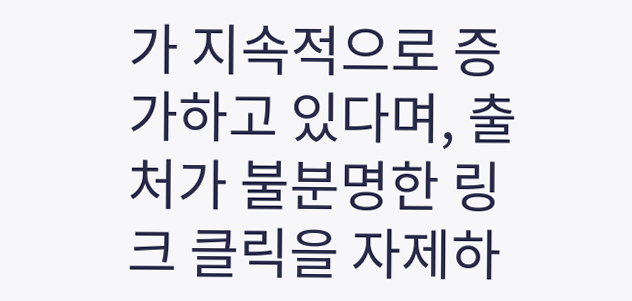가 지속적으로 증가하고 있다며, 출처가 불분명한 링크 클릭을 자제하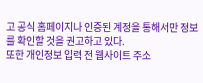고 공식 홈페이지나 인증된 계정을 통해서만 정보를 확인할 것을 권고하고 있다.
또한 개인정보 입력 전 웹사이트 주소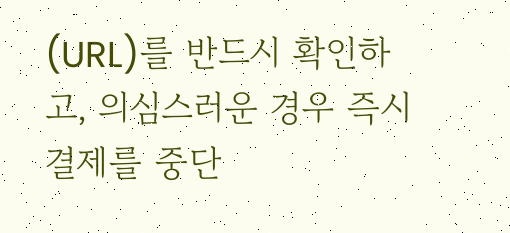(URL)를 반드시 확인하고, 의심스러운 경우 즉시 결제를 중단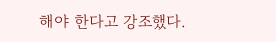해야 한다고 강조했다.